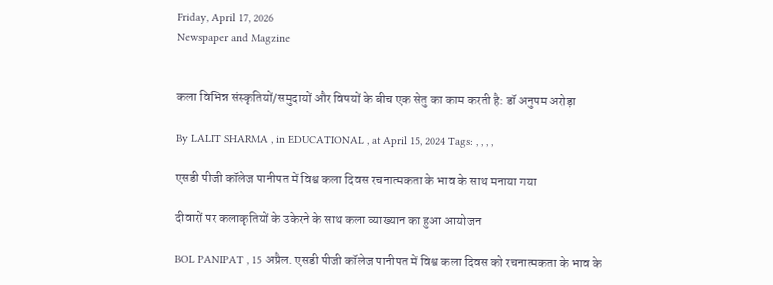Friday, April 17, 2026
Newspaper and Magzine


कला विभिन्न संस्कृतियों/समुदायों और विषयों के बीच एक सेतु का काम करती है: डॉ अनुपम अरोड़ा

By LALIT SHARMA , in EDUCATIONAL , at April 15, 2024 Tags: , , , ,

एसडी पीजी कॉलेज पानीपत में विश्व कला दिवस रचनात्मकता के भाव के साथ मनाया गया

दीवारों पर कलाकृतियों के उकेरने के साथ कला व्याख्यान का हुआ आयोजन

BOL PANIPAT , 15 अप्रैल. एसडी पीजी कॉलेज पानीपत में विश्व कला दिवस को रचनात्मकता के भाव के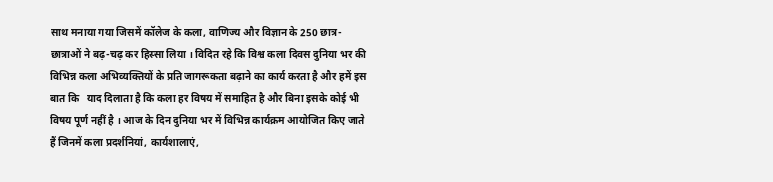साथ मनाया गया जिसमें कॉलेज के कला, वाणिज्य और विज्ञान के 250 छात्र-छात्राओं ने बढ़-चढ़ कर हिस्सा लिया । विदित रहे कि विश्व कला दिवस दुनिया भर की विभिन्न कला अभिव्यक्तियों के प्रति जागरूकता बढ़ाने का कार्य करता है और हमें इस बात कि   याद दिलाता है कि कला हर विषय में समाहित है और बिना इसके कोई भी विषय पूर्ण नहीं है । आज के दिन दुनिया भर में विभिन्न कार्यक्रम आयोजित किए जाते हैं जिनमें कला प्रदर्शनियां, कार्यशालाएं,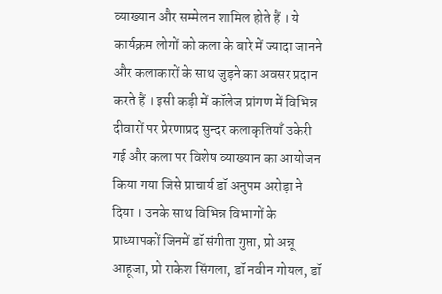व्याख्यान और सम्मेलन शामिल होते हैं । ये कार्यक्रम लोगों को कला के बारे में ज्यादा जानने और कलाकारों के साथ जुड़ने का अवसर प्रदान करते हैं । इसी कड़ी में कॉलेज प्रांगण में विभिन्न दीवारों पर प्रेरणाप्रद सुन्दर कलाकृतियाँ उकेरी गई और कला पर विशेष व्याख्यान का आयोजन किया गया जिसे प्राचार्य डॉ अनुपम अरोड़ा ने दिया । उनके साथ विभिन्न विभागों के प्राध्यापकों जिनमें डॉ संगीता गुप्ता, प्रो अन्नू आहूजा, प्रो राकेश सिंगला, डॉ नवीन गोयल, डॉ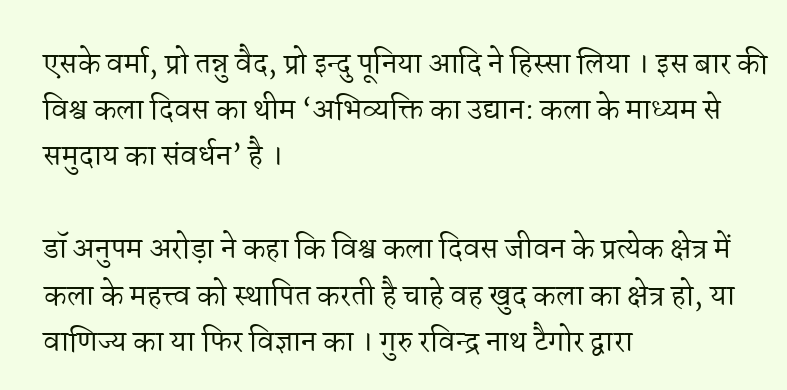एसके वर्मा, प्रो तन्नु वैद, प्रो इन्दु पूनिया आदि ने हिस्सा लिया । इस बार की विश्व कला दिवस का थीम ‘अभिव्यक्ति का उद्यान: कला के माध्यम से समुदाय का संवर्धन’ है ।

डॉ अनुपम अरोड़ा ने कहा कि विश्व कला दिवस जीवन के प्रत्येक क्षेत्र में कला के महत्त्व को स्थापित करती है चाहे वह खुद कला का क्षेत्र हो, या वाणिज्य का या फिर विज्ञान का । गुरु रविन्द्र नाथ टैगोर द्वारा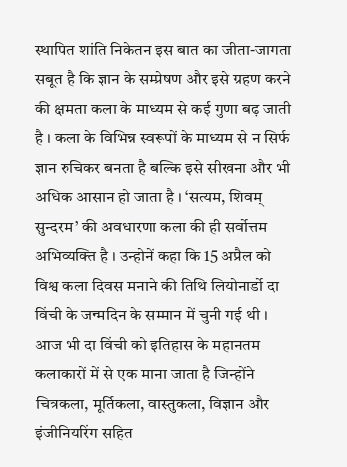स्थापित शांति निकेतन इस बात का जीता-जागता सबूत है कि ज्ञान के सम्प्रेषण और इसे ग्रहण करने की क्षमता कला के माध्यम से कई गुणा बढ़ जाती है । कला के विभिन्न स्वरूपों के माध्यम से न सिर्फ ज्ञान रुचिकर बनता है बल्कि इसे सीखना और भी अधिक आसान हो जाता है । ‘सत्यम, शिवम् सुन्दरम’ की अवधारणा कला की ही सर्वोत्तम अभिव्यक्ति है । उन्होनें कहा कि 15 अप्रैल को विश्व कला दिवस मनाने की तिथि लियोनार्डो दा विंची के जन्मदिन के सम्मान में चुनी गई थी । आज भी दा विंची को इतिहास के महानतम कलाकारों में से एक माना जाता है जिन्होंने चित्रकला, मूर्तिकला, वास्तुकला, विज्ञान और इंजीनियरिंग सहित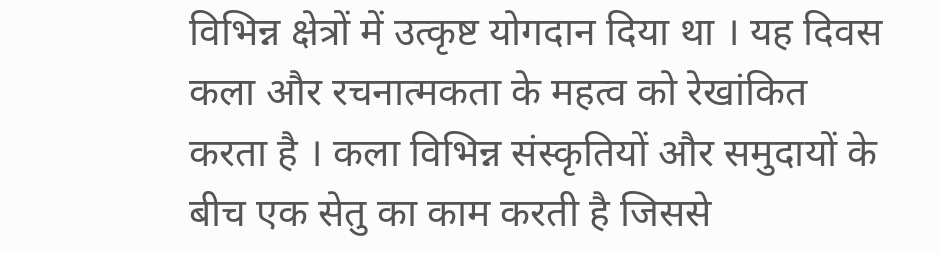विभिन्न क्षेत्रों में उत्कृष्ट योगदान दिया था । यह दिवस कला और रचनात्मकता के महत्व को रेखांकित करता है । कला विभिन्न संस्कृतियों और समुदायों के बीच एक सेतु का काम करती है जिससे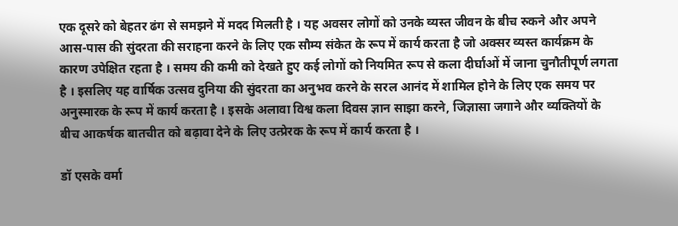एक दूसरे को बेहतर ढंग से समझने में मदद मिलती है । यह अवसर लोगों को उनके व्यस्त जीवन के बीच रुकने और अपने आस-पास की सुंदरता की सराहना करने के लिए एक सौम्य संकेत के रूप में कार्य करता है जो अक्सर व्यस्त कार्यक्रम के कारण उपेक्षित रहता है । समय की कमी को देखते हुए कई लोगों को नियमित रूप से कला दीर्घाओं में जाना चुनौतीपूर्ण लगता है । इसलिए यह वार्षिक उत्सव दुनिया की सुंदरता का अनुभव करने के सरल आनंद में शामिल होने के लिए एक समय पर अनुस्मारक के रूप में कार्य करता है । इसके अलावा विश्व कला दिवस ज्ञान साझा करने, जिज्ञासा जगाने और व्यक्तियों के बीच आकर्षक बातचीत को बढ़ावा देने के लिए उत्प्रेरक के रूप में कार्य करता है ।

डॉ एसके वर्मा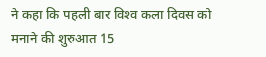ने कहा कि पहली बार विश्‍व कला दिवस को मनाने की शुरुआत 15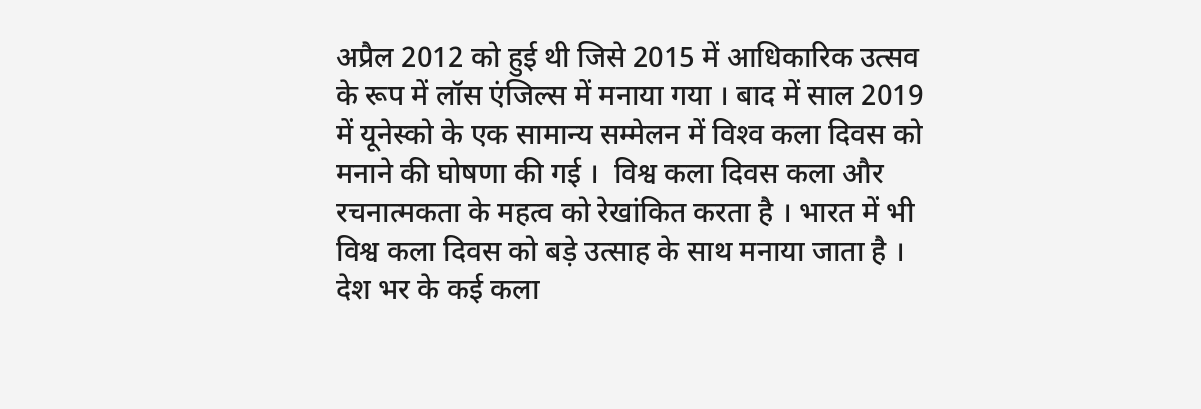अप्रैल 2012 को हुई थी जिसे 2015 में आधिकारिक उत्सव के रूप में लॉस एंजिल्स में मनाया गया । बाद में साल 2019 में यूनेस्को के एक सामान्य सम्मेलन में विश्‍व कला दिवस को मनाने की घोषणा की गई ।  विश्व कला दिवस कला और रचनात्मकता के महत्व को रेखांकित करता है । भारत में भी विश्व कला दिवस को बड़े उत्साह के साथ मनाया जाता है । देश भर के कई कला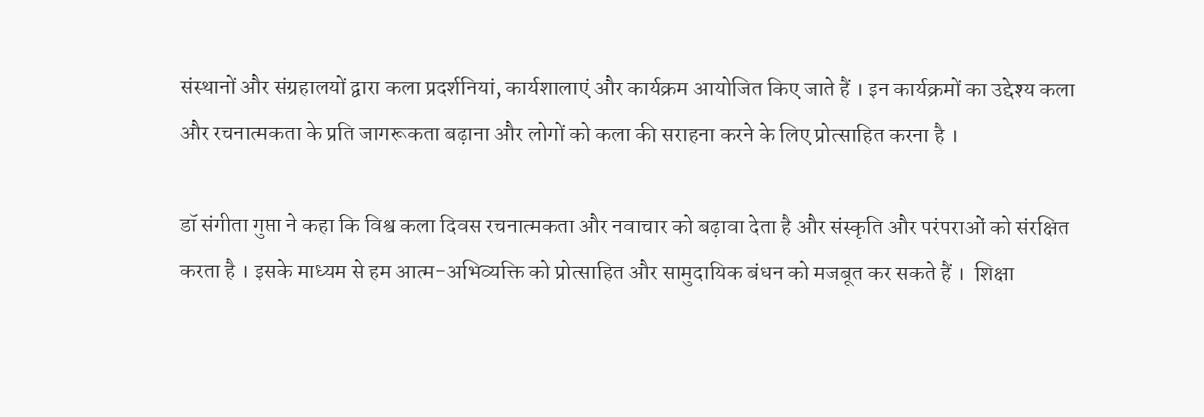संस्थानों और संग्रहालयों द्वारा कला प्रदर्शनियां, कार्यशालाएं और कार्यक्रम आयोजित किए जाते हैं । इन कार्यक्रमों का उद्देश्य कला और रचनात्मकता के प्रति जागरूकता बढ़ाना और लोगों को कला की सराहना करने के लिए प्रोत्साहित करना है ।

डॉ संगीता गुप्ता ने कहा कि विश्व कला दिवस रचनात्मकता और नवाचार को बढ़ावा देता है और संस्कृति और परंपराओं को संरक्षित करता है । इसके माध्यम से हम आत्म-अभिव्यक्ति को प्रोत्साहित और सामुदायिक बंधन को मजबूत कर सकते हैं ।  शिक्षा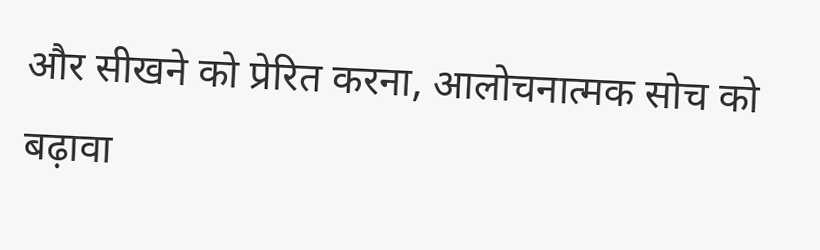और सीखने को प्रेरित करना, आलोचनात्मक सोच को बढ़ावा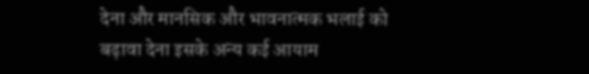देना और मानसिक और भावनात्मक भलाई को बढ़ावा देना इसके अन्य कई आयाम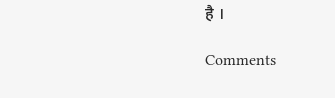है ।

Comments